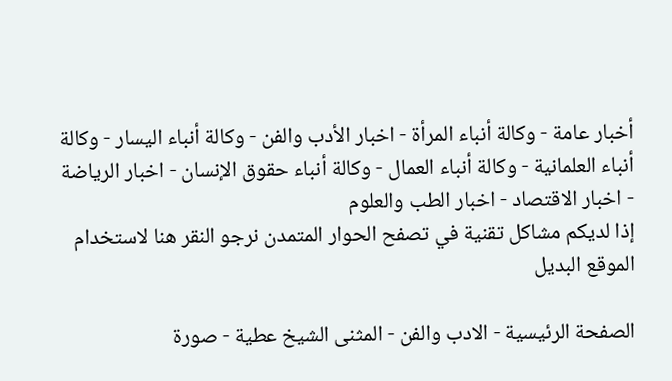أخبار عامة - وكالة أنباء المرأة - اخبار الأدب والفن - وكالة أنباء اليسار - وكالة أنباء العلمانية - وكالة أنباء العمال - وكالة أنباء حقوق الإنسان - اخبار الرياضة - اخبار الاقتصاد - اخبار الطب والعلوم
إذا لديكم مشاكل تقنية في تصفح الحوار المتمدن نرجو النقر هنا لاستخدام الموقع البديل

الصفحة الرئيسية - الادب والفن - المثنى الشيخ عطية - صورة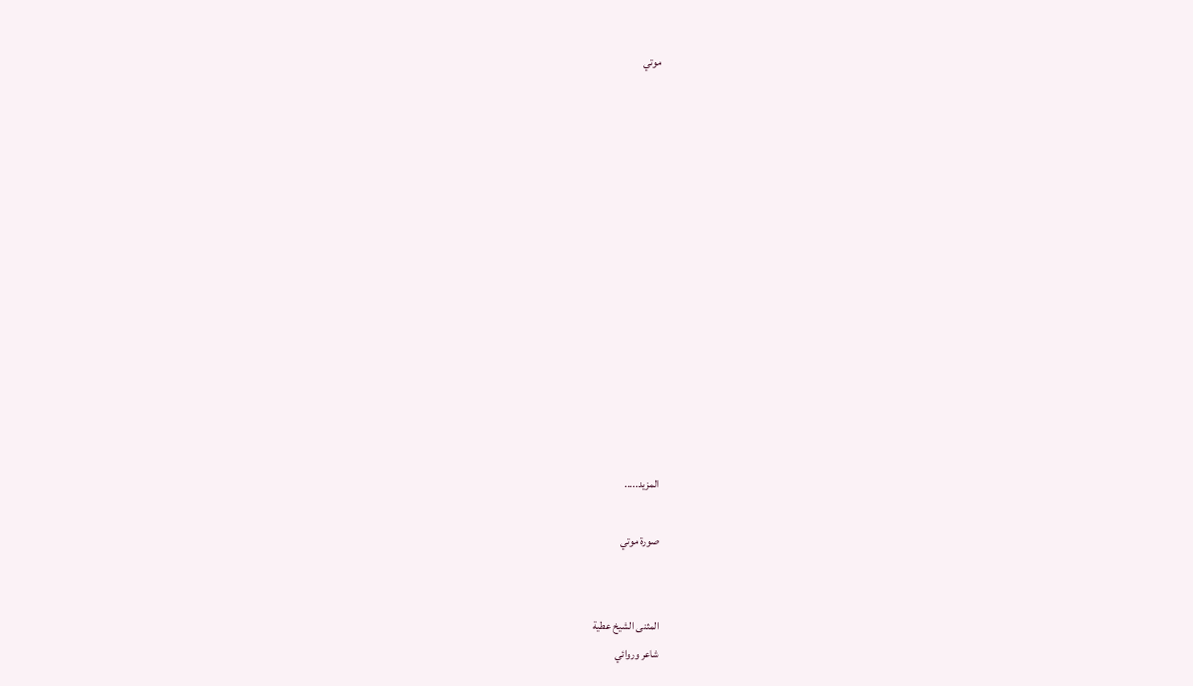موتي














المزيد.....

صورة موتي


المثنى الشيخ عطية
شاعر وروائي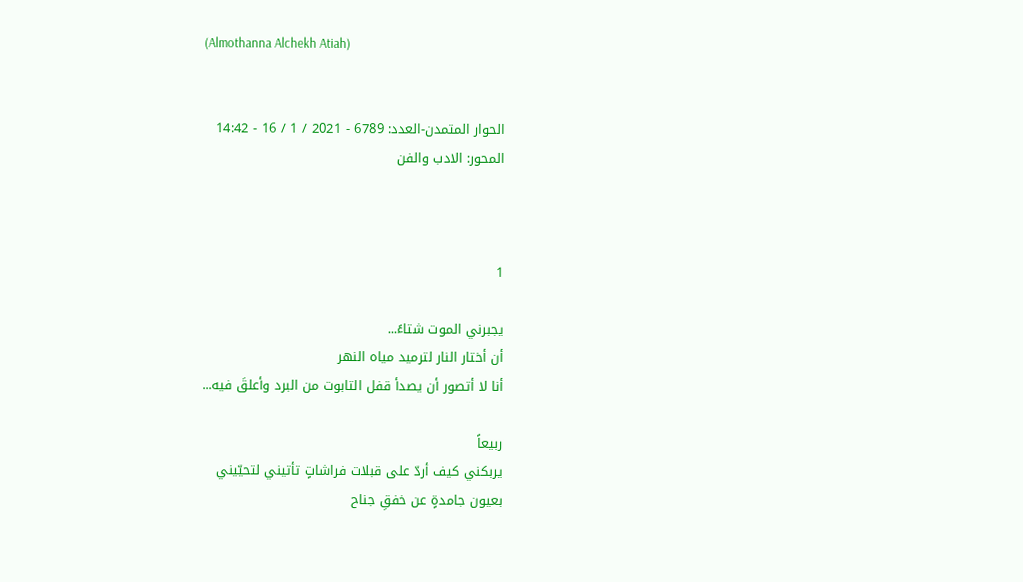(Almothanna Alchekh Atiah)


الحوار المتمدن-العدد: 6789 - 2021 / 1 / 16 - 14:42
المحور: الادب والفن



1

يجبرني الموت شتاءً...
أن أختار النار لترميد مياه النهر
أنا لا أتصور أن يصدأ قفل التابوت من البرد وأعلقَ فيه...

ربيعاً
يربكني كيف أردّ على قبلات فراشاتٍ تأتيني لتحيّيني
بعيون جامدةٍ عن خفقِ جناح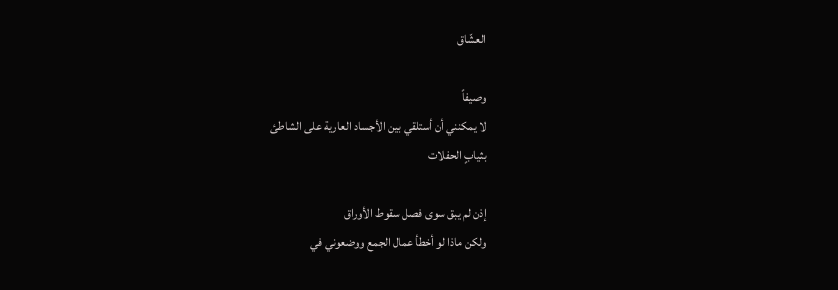العشّاق

وصيفاً
لا يمكنني أن أستلقي بين الأجساد العارية على الشاطئ
بثيابٍ الحفلات

إذن لم يبق سوى فصل سقوط الأوراق
ولكن ماذا لو أخطأ عمال الجمع ووضعوني في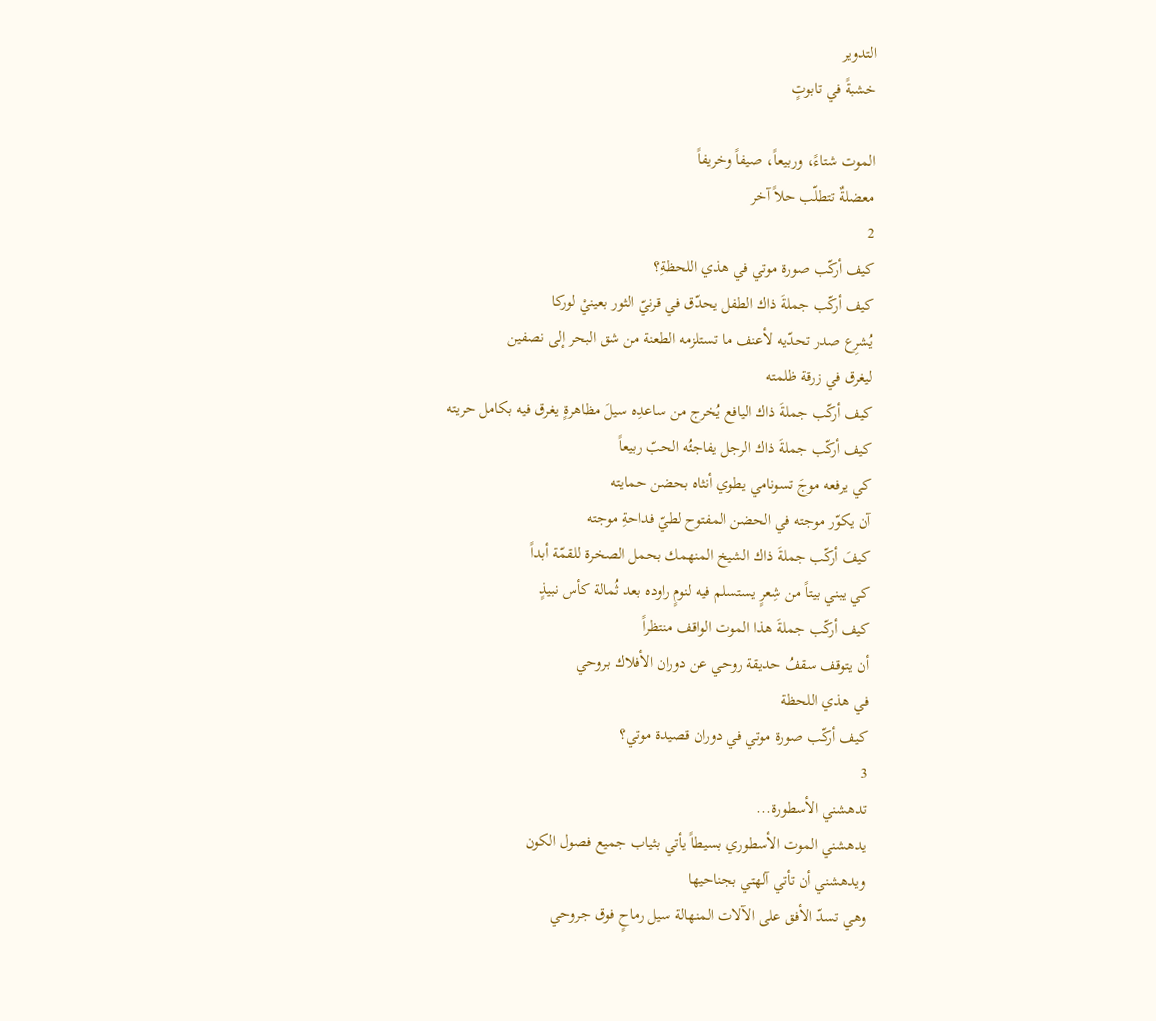التدوير
خشبةً في تابوتٍ

الموت شتاءً، وربيعاً، صيفاً وخريفاً
معضلةٌ تتطلّب حلاً آخر
2
كيف أركّب صورة موتي في هذي اللحظةِ؟
كيف أركّب جملةَ ذاك الطفل يحدّق في قرنيّ الثور بعينيْ لوركا
يُشرِع صدر تحدّيه لأعنف ما تستلزمه الطعنة من شق البحر إلى نصفين
ليغرق في زرقة ظلمته
كيف أركّب جملةَ ذاك اليافع يُخرج من ساعدِه سيلَ مظاهرةٍ يغرق فيه بكامل حريته
كيف أركّب جملةَ ذاك الرجل يفاجئُه الحبّ ربيعاً
كي يرفعه موجَ تسونامي يطوي أنثاه بحضن حمايته
آن يكوّر موجته في الحضن المفتوح لطيّ فداحةِ موجته
كيفَ أركّب جملةَ ذاك الشيخ المنهمك بحمل الصخرة للقمّة أبداً
كي يبني بيتاً من شِعرٍ يستسلم فيه لنومٍ راوده بعد ثُمالة كأس نبيذٍ
كيف أركّب جملةَ هذا الموت الواقف منتظراً
أن يتوقف سقفُ حديقة روحي عن دوران الأفلاك بروحي
في هذي اللحظة
كيف أركّب صورة موتي في دوران قصيدة موتي؟
3
تدهشني الأسطورة...
يدهشني الموت الأسطوري بسيطاً يأتي بثياب جميع فصول الكون
ويدهشني أن تأتي آلهتي بجناحيها
وهي تسدّ الأفق على الآلات المنهالة سيل رماحٍ فوق جروحي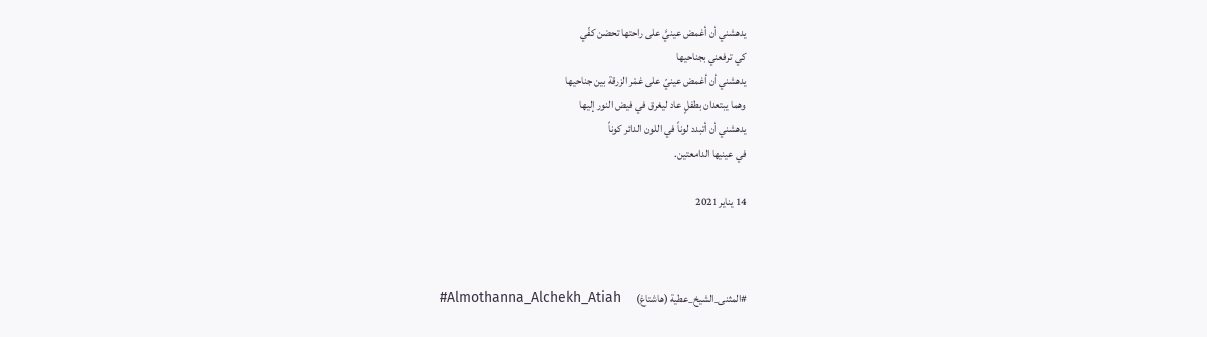يدهشني أن أغمض عينيَّ على راحتها تحضن كفّي
كي ترفعني بجناحيها
يدهشني أن أغمض عينيّ على غمْر الزرقة بين جناحيها
وهما يبتعدان بطفلٍ عاد ليغرق في فيض النور إليها
يدهشني أن أتبدد لوناً في اللون الدائر كوناً
في عينيها الدامعتين.

14 يناير 2021



#المثنى_الشيخ_عطية (هاشتاغ)       Almothanna_Alchekh_Atiah#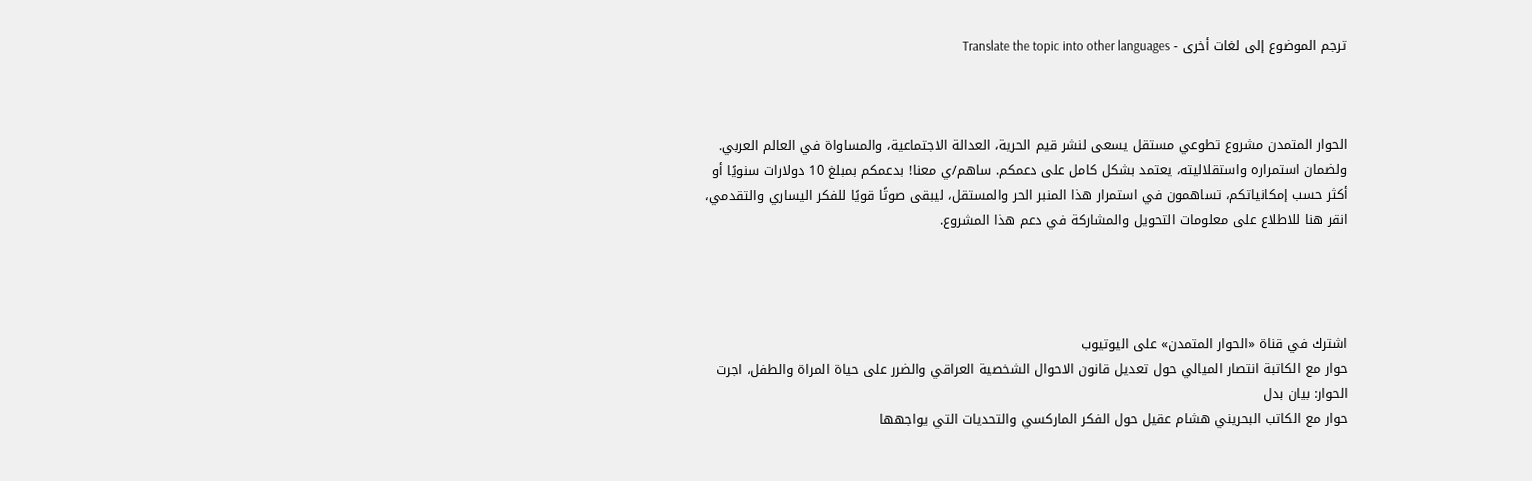ترجم الموضوع إلى لغات أخرى - Translate the topic into other languages



الحوار المتمدن مشروع تطوعي مستقل يسعى لنشر قيم الحرية، العدالة الاجتماعية، والمساواة في العالم العربي. ولضمان استمراره واستقلاليته، يعتمد بشكل كامل على دعمكم. ساهم/ي معنا! بدعمكم بمبلغ 10 دولارات سنويًا أو أكثر حسب إمكانياتكم، تساهمون في استمرار هذا المنبر الحر والمستقل، ليبقى صوتًا قويًا للفكر اليساري والتقدمي، انقر هنا للاطلاع على معلومات التحويل والمشاركة في دعم هذا المشروع.




اشترك في قناة «الحوار المتمدن» على اليوتيوب
حوار مع الكاتبة انتصار الميالي حول تعديل قانون الاحوال الشخصية العراقي والضرر على حياة المراة والطفل، اجرت الحوار: بيان بدل
حوار مع الكاتب البحريني هشام عقيل حول الفكر الماركسي والتحديات التي يواجهها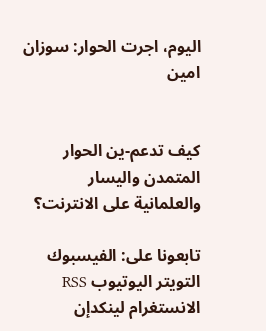اليوم، اجرت الحوار: سوزان امين


كيف تدعم-ين الحوار المتمدن واليسار والعلمانية على الانترنت؟

تابعونا على: الفيسبوك التويتر اليوتيوب RSS الانستغرام لينكدإن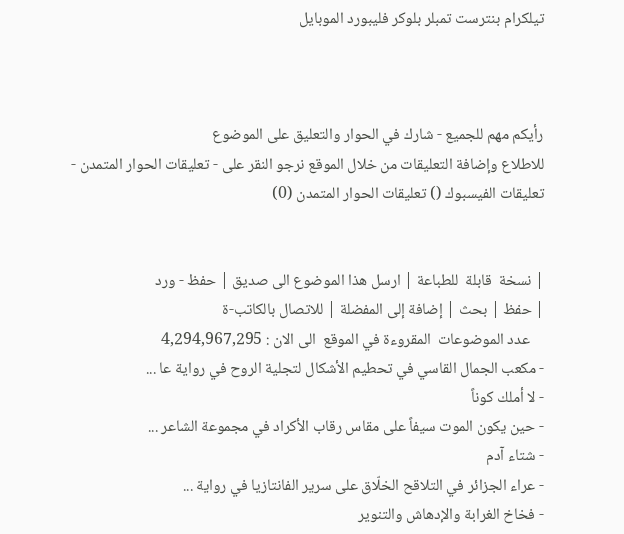تيلكرام بنترست تمبلر بلوكر فليبورد الموبايل



رأيكم مهم للجميع - شارك في الحوار والتعليق على الموضوع
للاطلاع وإضافة التعليقات من خلال الموقع نرجو النقر على - تعليقات الحوار المتمدن -
تعليقات الفيسبوك () تعليقات الحوار المتمدن (0)


| نسخة  قابلة  للطباعة | ارسل هذا الموضوع الى صديق | حفظ - ورد
| حفظ | بحث | إضافة إلى المفضلة | للاتصال بالكاتب-ة
    عدد الموضوعات  المقروءة في الموقع  الى الان : 4,294,967,295
- مكعب الجمال القاسي في تحطيم الأشكال لتجلية الروح في رواية عا ...
- لا أملك كوناً
- حين يكون الموت سيفاً على مقاس رقاب الأكراد في مجموعة الشاعر ...
- شتاء آدم
- عراء الجزائر في التلاقح الخلّاق على سرير الفانتازيا في رواية ...
- فخاخ الغرابة والإدهاش والتنوير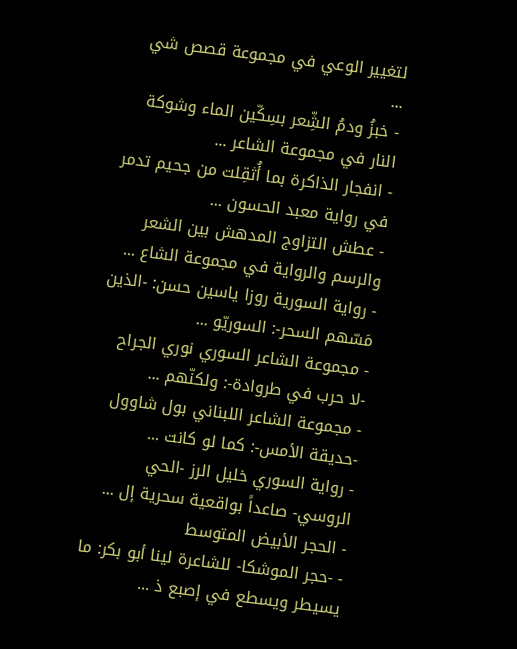لتغيير الوعي في مجموعة قصص شي ...
- خبزُ ودمُ الشِّعر بسِكّين الماء وشوكة النار في مجموعة الشاعر ...
- انفجار الذاكرة بما أُثقِلت من جحيم تدمر في رواية معبد الحسون ...
- عطش التزاوج المدهش بين الشعر والرسم والرواية في مجموعة الشاع ...
- رواية السورية روزا ياسين حسن: -الذين مَسّهم السحر-: السوريّو ...
- مجموعة الشاعر السوري نوري الجراح -لا حرب في طروادة-: ولكنّهم ...
- مجموعة الشاعر اللبناني بول شاوول -حديقة الأمس-: كما لو كانت ...
- رواية السوري خليل الرز -الحي الروسي- صاعداً بواقعية سحرية إل ...
- الحجر الأبيض المتوسط
- -حجر الموشكا- للشاعرة لينا أبو بكر: ما يسيطر ويسطع في إصبع ذ ...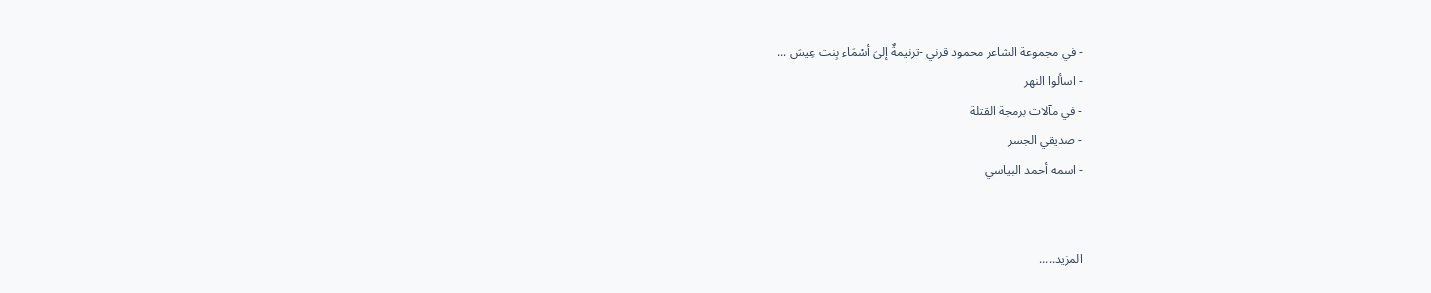- في مجموعة الشاعر محمود قرني -ترنيمةٌ إلىَ أسْمَاء بِنت عِيسَ ...
- اسألوا النهر
- في مآلات برمجة القتلة
- صديقي الجسر
- اسمه أحمد البياسي


المزيد.....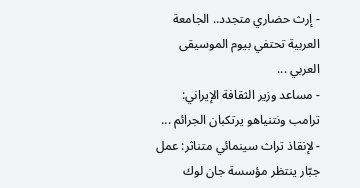- إرث حضاري متجدد.. الجامعة العربية تحتفي بيوم الموسيقى العربي ...
- مساعد وزير الثقافة الإيراني: ترامب ونتنياهو يرتكبان الجرائم ...
- لإنقاذ تراث سينمائي متناثر: عمل جبّار ينتظر مؤسسة جان لوك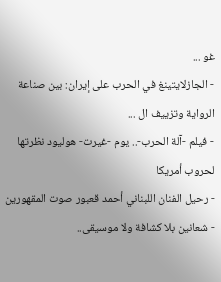غو ...
- الجازلايتينغ في الحرب على إيران: بين صناعة الرواية وتزييف ال ...
- فيلم -آلة الحرب-.. يوم -غيرت- هوليود نظرتها لحروب أمريكا
- رحيل الفنان اللبناني أحمد قعبور صوت المقهورين
- شعانين بلا كشافة ولا موسيقى..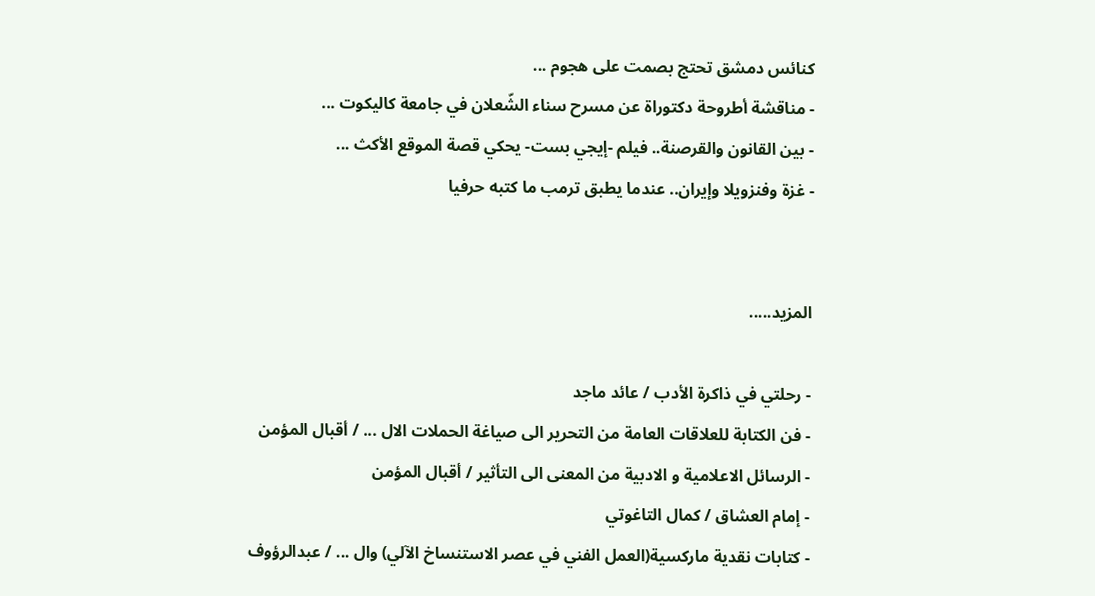كنائس دمشق تحتج بصمت على هجوم ...
- مناقشة أطروحة دكتوراة عن مسرح سناء الشّعلان في جامعة كاليكوت ...
- بين القانون والقرصنة.. فيلم -إيجي بست- يحكي قصة الموقع الأكث ...
- غزة وفنزويلا وإيران.. عندما يطبق ترمب ما كتبه حرفيا


المزيد.....

- رحلتي في ذاكرة الأدب / عائد ماجد
- فن الكتابة للعلاقات العامة من التحرير الى صياغة الحملات الال ... / أقبال المؤمن
- الرسائل الاعلامية و الادبية من المعنى الى التأثير / أقبال المؤمن
- إمام العشاق / كمال التاغوتي
- كتابات نقدية ماركسية(العمل الفني في عصر الاستنساخ الآلي) وال ... / عبدالرؤوف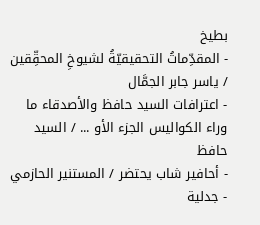بطيخ
- المقدِّماتُ التحقيقيّةُ لشيوخِ المحقِّقين / ياسر جابر الجمَّال
- اعترافات السيد حافظ والأصدقاء ما وراء الكواليس الجزء الأو ... / السيد حافظ
- أحافير شاب يحتضر / المستنير الحازمي
- جدلية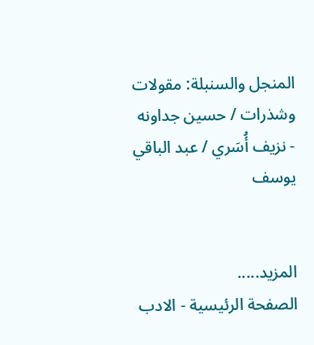المنجل والسنبلة: مقولات وشذرات / حسين جداونه
- نزيف أُسَري / عبد الباقي يوسف


المزيد.....
الصفحة الرئيسية - الادب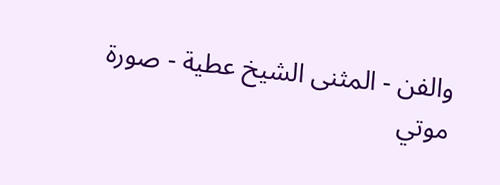والفن - المثنى الشيخ عطية - صورة موتي